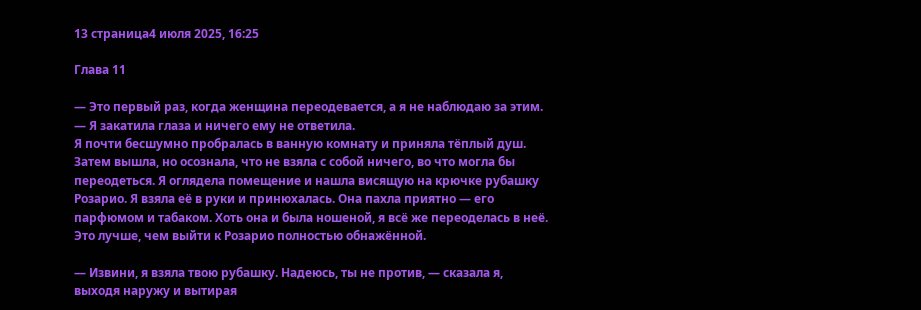13 страница4 июля 2025, 16:25

Глава 11

— Это первый раз, когда женщина переодевается, а я не наблюдаю за этим. — Я закатила глаза и ничего ему не ответила.
Я почти бесшумно пробралась в ванную комнату и приняла тёплый душ. Затем вышла, но осознала, что не взяла с собой ничего, во что могла бы переодеться. Я оглядела помещение и нашла висящую на крючке рубашку Розарио. Я взяла её в руки и принюхалась. Она пахла приятно — его парфюмом и табаком. Хоть она и была ношеной, я всё же переоделась в неё. Это лучше, чем выйти к Розарио полностью обнажённой.

— Извини, я взяла твою рубашку. Надеюсь, ты не против, — сказала я, выходя наружу и вытирая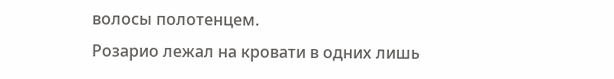волосы полотенцем.
Розарио лежал на кровати в одних лишь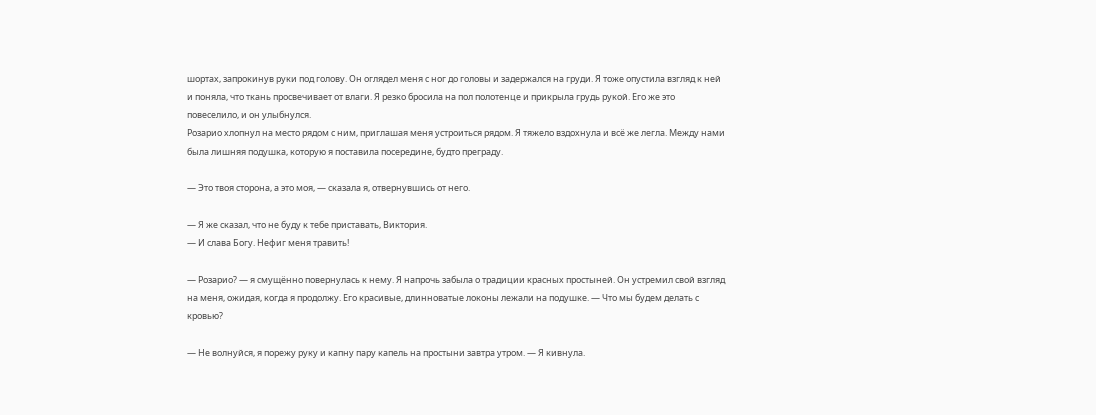шортах, запрокинув руки под голову. Он оглядел меня с ног до головы и задержался на груди. Я тоже опустила взгляд к ней и поняла, что ткань просвечивает от влаги. Я резко бросила на пол полотенце и прикрыла грудь рукой. Его же это повеселило, и он улыбнулся.
Розарио хлопнул на место рядом с ним, приглашая меня устроиться рядом. Я тяжело вздохнула и всё же легла. Между нами была лишняя подушка, которую я поставила посередине, будто преграду.

— Это твоя сторона, а это моя, — сказала я, отвернувшись от него.

— Я же сказал, что не буду к тебе приставать, Виктория.
— И слава Богу. Нефиг меня травить!

— Розарио? — я смущённо повернулась к нему. Я напрочь забыла о традиции красных простыней. Он устремил свой взгляд на меня, ожидая, когда я продолжу. Его красивые, длинноватые локоны лежали на подушке. — Что мы будем делать с кровью?

— Не волнуйся, я порежу руку и капну пару капель на простыни завтра утром. — Я кивнула.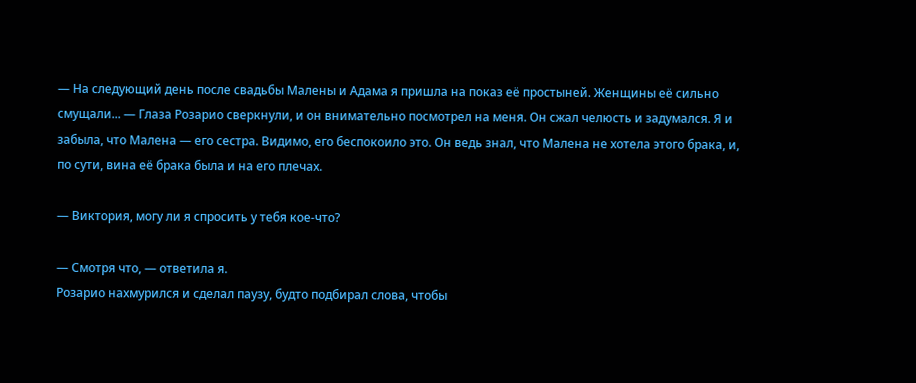— На следующий день после свадьбы Малены и Адама я пришла на показ её простыней. Женщины её сильно смущали... — Глаза Розарио сверкнули, и он внимательно посмотрел на меня. Он сжал челюсть и задумался. Я и забыла, что Малена — его сестра. Видимо, его беспокоило это. Он ведь знал, что Малена не хотела этого брака, и, по сути, вина её брака была и на его плечах.

— Виктория, могу ли я спросить у тебя кое-что?

— Смотря что, — ответила я.
Розарио нахмурился и сделал паузу, будто подбирал слова, чтобы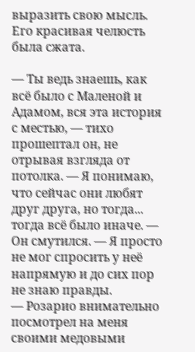выразить свою мысль. Его красивая челюсть была сжата.

— Ты ведь знаешь, как всё было с Маленой и Адамом, вся эта история с местью, — тихо прошептал он, не отрывая взгляда от потолка. — Я понимаю, что сейчас они любят друг друга, но тогда... тогда всё было иначе. — Он смутился. — Я просто не мог спросить у неё напрямую и до сих пор не знаю правды.
— Розарио внимательно посмотрел на меня своими медовыми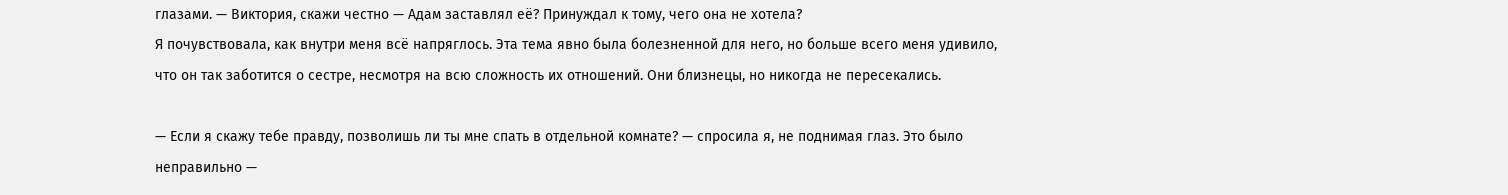глазами. — Виктория, скажи честно — Адам заставлял её? Принуждал к тому, чего она не хотела?
Я почувствовала, как внутри меня всё напряглось. Эта тема явно была болезненной для него, но больше всего меня удивило, что он так заботится о сестре, несмотря на всю сложность их отношений. Они близнецы, но никогда не пересекались.

— Если я скажу тебе правду, позволишь ли ты мне спать в отдельной комнате? — спросила я, не поднимая глаз. Это было неправильно —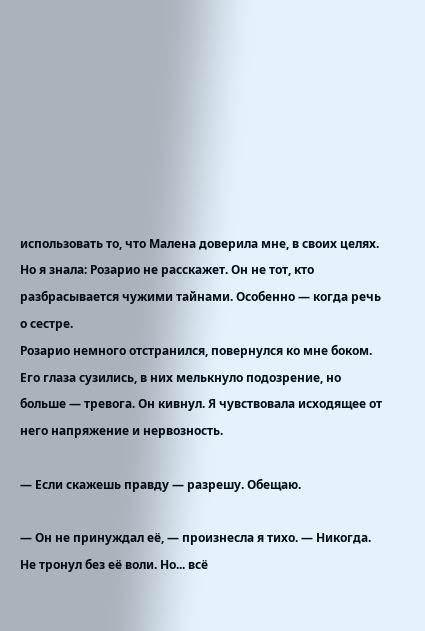использовать то, что Малена доверила мне, в своих целях. Но я знала: Розарио не расскажет. Он не тот, кто разбрасывается чужими тайнами. Особенно — когда речь о сестре.
Розарио немного отстранился, повернулся ко мне боком. Его глаза сузились, в них мелькнуло подозрение, но больше — тревога. Он кивнул. Я чувствовала исходящее от него напряжение и нервозность.

— Если скажешь правду — разрешу. Обещаю.

— Он не принуждал её, — произнесла я тихо. — Никогда. Не тронул без её воли. Но... всё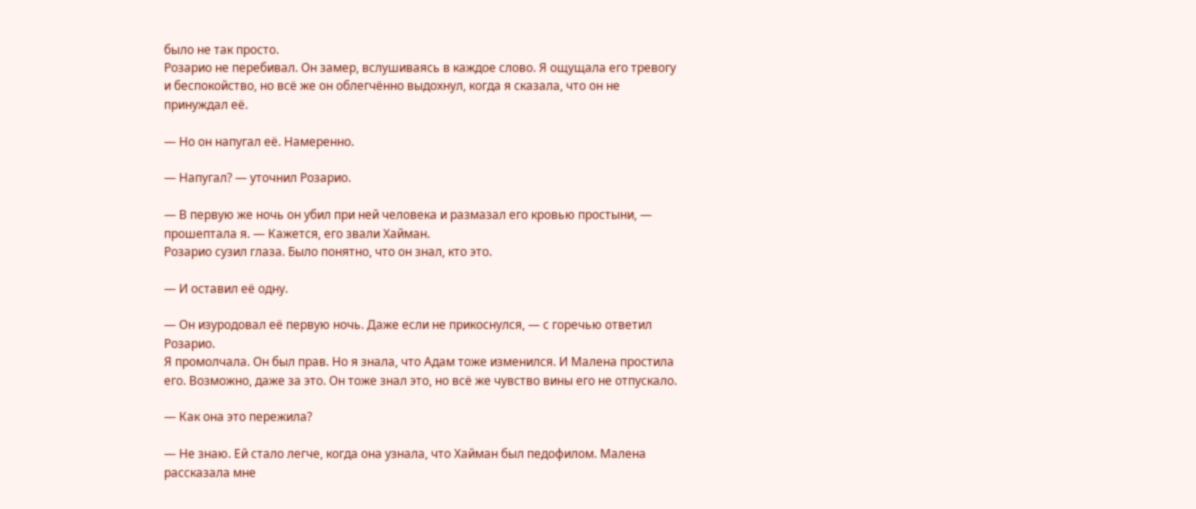было не так просто.
Розарио не перебивал. Он замер, вслушиваясь в каждое слово. Я ощущала его тревогу и беспокойство, но всё же он облегчённо выдохнул, когда я сказала, что он не принуждал её.

— Но он напугал её. Намеренно.

— Напугал? — уточнил Розарио.

— В первую же ночь он убил при ней человека и размазал его кровью простыни, — прошептала я. — Кажется, его звали Хайман.
Розарио сузил глаза. Было понятно, что он знал, кто это.

— И оставил её одну.

— Он изуродовал её первую ночь. Даже если не прикоснулся, — с горечью ответил Розарио.
Я промолчала. Он был прав. Но я знала, что Адам тоже изменился. И Малена простила его. Возможно, даже за это. Он тоже знал это, но всё же чувство вины его не отпускало.

— Как она это пережила?

— Не знаю. Ей стало легче, когда она узнала, что Хайман был педофилом. Малена рассказала мне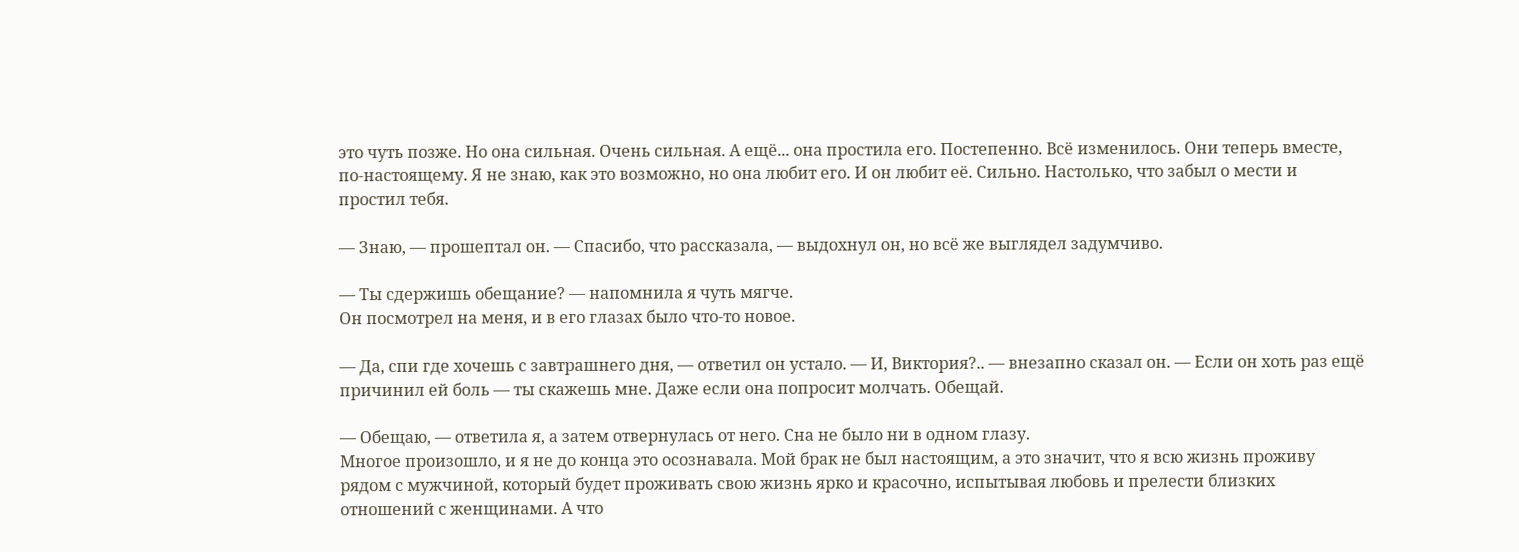это чуть позже. Но она сильная. Очень сильная. А ещё... она простила его. Постепенно. Всё изменилось. Они теперь вместе, по-настоящему. Я не знаю, как это возможно, но она любит его. И он любит её. Сильно. Настолько, что забыл о мести и простил тебя.

— Знаю, — прошептал он. — Спасибо, что рассказала, — выдохнул он, но всё же выглядел задумчиво.

— Ты сдержишь обещание? — напомнила я чуть мягче.
Он посмотрел на меня, и в его глазах было что-то новое.

— Да, спи где хочешь с завтрашнего дня, — ответил он устало. — И, Виктория?.. — внезапно сказал он. — Если он хоть раз ещё причинил ей боль — ты скажешь мне. Даже если она попросит молчать. Обещай.

— Обещаю, — ответила я, а затем отвернулась от него. Сна не было ни в одном глазу.
Многое произошло, и я не до конца это осознавала. Мой брак не был настоящим, а это значит, что я всю жизнь проживу рядом с мужчиной, который будет проживать свою жизнь ярко и красочно, испытывая любовь и прелести близких отношений с женщинами. А что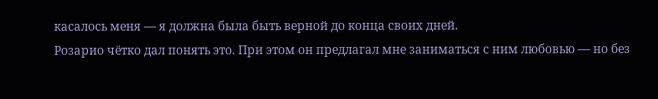касалось меня — я должна была быть верной до конца своих дней.
Розарио чётко дал понять это. При этом он предлагал мне заниматься с ним любовью — но без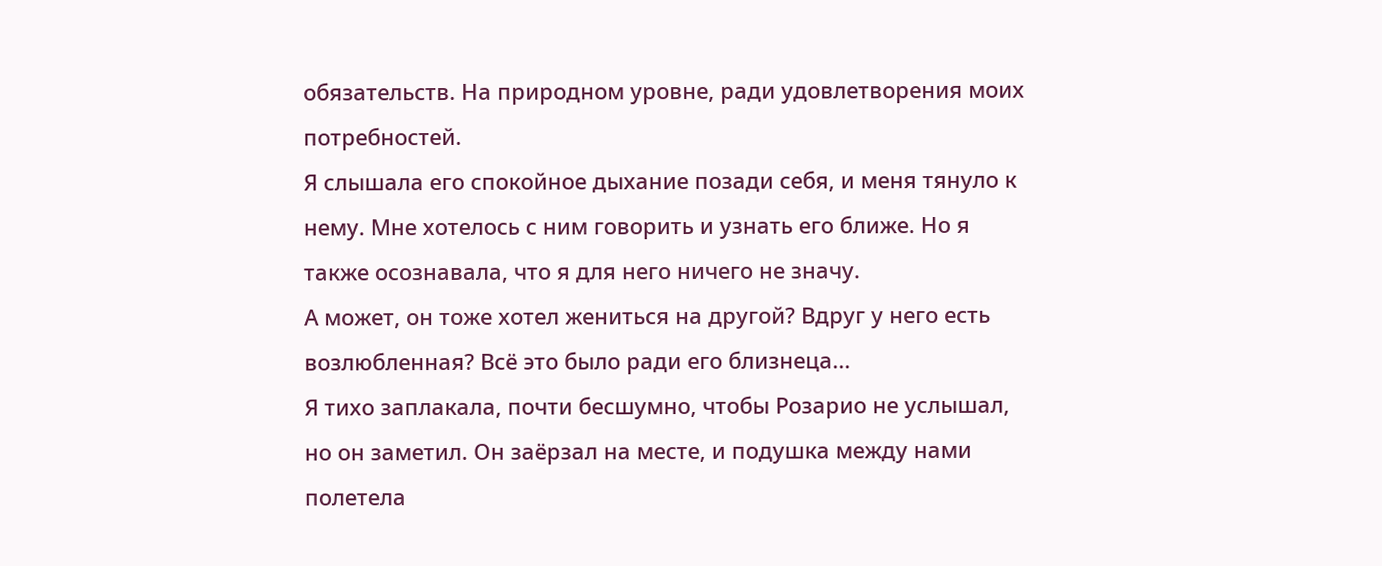обязательств. На природном уровне, ради удовлетворения моих потребностей.
Я слышала его спокойное дыхание позади себя, и меня тянуло к нему. Мне хотелось с ним говорить и узнать его ближе. Но я также осознавала, что я для него ничего не значу.
А может, он тоже хотел жениться на другой? Вдруг у него есть возлюбленная? Всё это было ради его близнеца...
Я тихо заплакала, почти бесшумно, чтобы Розарио не услышал, но он заметил. Он заёрзал на месте, и подушка между нами полетела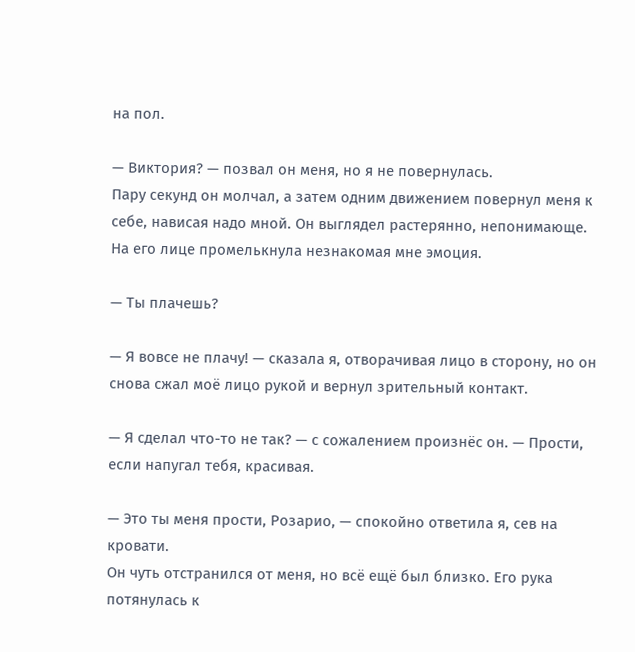на пол.

— Виктория? — позвал он меня, но я не повернулась.
Пару секунд он молчал, а затем одним движением повернул меня к себе, нависая надо мной. Он выглядел растерянно, непонимающе. На его лице промелькнула незнакомая мне эмоция.

— Ты плачешь?

— Я вовсе не плачу! — сказала я, отворачивая лицо в сторону, но он снова сжал моё лицо рукой и вернул зрительный контакт.

— Я сделал что-то не так? — с сожалением произнёс он. — Прости, если напугал тебя, красивая.

— Это ты меня прости, Розарио, — спокойно ответила я, сев на кровати.
Он чуть отстранился от меня, но всё ещё был близко. Его рука потянулась к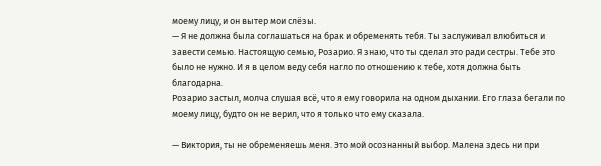моему лицу, и он вытер мои слёзы.
— Я не должна была соглашаться на брак и обременять тебя. Ты заслуживал влюбиться и завести семью. Настоящую семью, Розарио. Я знаю, что ты сделал это ради сестры. Тебе это было не нужно. И я в целом веду себя нагло по отношению к тебе, хотя должна быть благодарна.
Розарио застыл, молча слушая всё, что я ему говорила на одном дыхании. Его глаза бегали по моему лицу, будто он не верил, что я только что ему сказала.

— Виктория, ты не обременяешь меня. Это мой осознанный выбор. Малена здесь ни при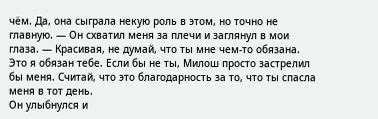чём. Да, она сыграла некую роль в этом, но точно не главную. — Он схватил меня за плечи и заглянул в мои глаза. — Красивая, не думай, что ты мне чем-то обязана. Это я обязан тебе. Если бы не ты, Милош просто застрелил бы меня. Считай, что это благодарность за то, что ты спасла меня в тот день.
Он улыбнулся и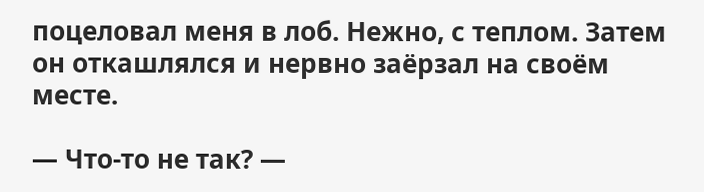поцеловал меня в лоб. Нежно, с теплом. Затем он откашлялся и нервно заёрзал на своём месте.

— Что-то не так? —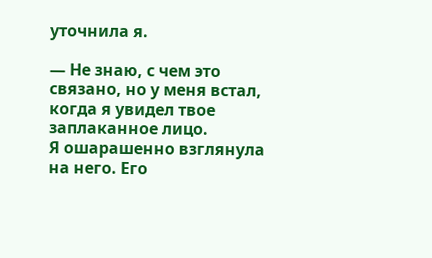уточнила я.

— Не знаю, с чем это связано, но у меня встал, когда я увидел твое заплаканное лицо.
Я ошарашенно взглянула на него. Его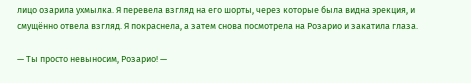лицо озарила ухмылка. Я перевела взгляд на его шорты, через которые была видна эрекция, и смущённо отвела взгляд. Я покраснела, а затем снова посмотрела на Розарио и закатила глаза.

— Ты просто невыносим, Розарио! —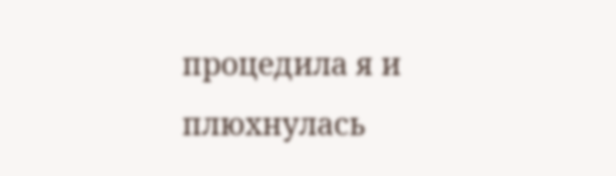процедила я и плюхнулась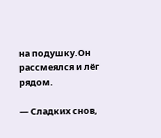на подушку.Он рассмеялся и лёг рядом.

— Сладких снов,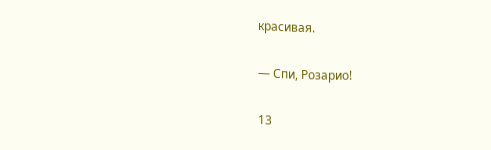красивая.

— Спи, Розарио!

13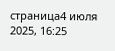страница4 июля 2025, 16:25